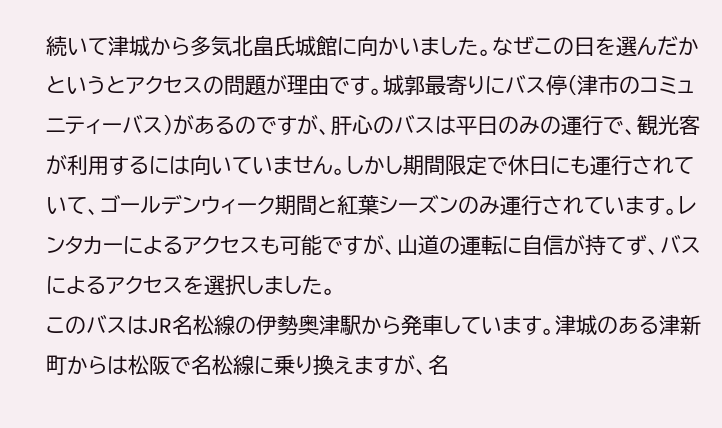続いて津城から多気北畠氏城館に向かいました。なぜこの日を選んだかというとアクセスの問題が理由です。城郭最寄りにバス停(津市のコミュニティーバス)があるのですが、肝心のバスは平日のみの運行で、観光客が利用するには向いていません。しかし期間限定で休日にも運行されていて、ゴールデンウィーク期間と紅葉シーズンのみ運行されています。レンタカーによるアクセスも可能ですが、山道の運転に自信が持てず、バスによるアクセスを選択しました。
このバスはJR名松線の伊勢奥津駅から発車しています。津城のある津新町からは松阪で名松線に乗り換えますが、名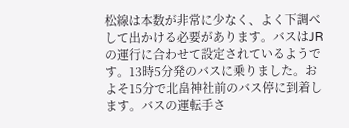松線は本数が非常に少なく、よく下調べして出かける必要があります。バスはJRの運行に合わせて設定されているようです。13時5分発のバスに乗りました。およそ15分で北畠神社前のバス停に到着します。バスの運転手さ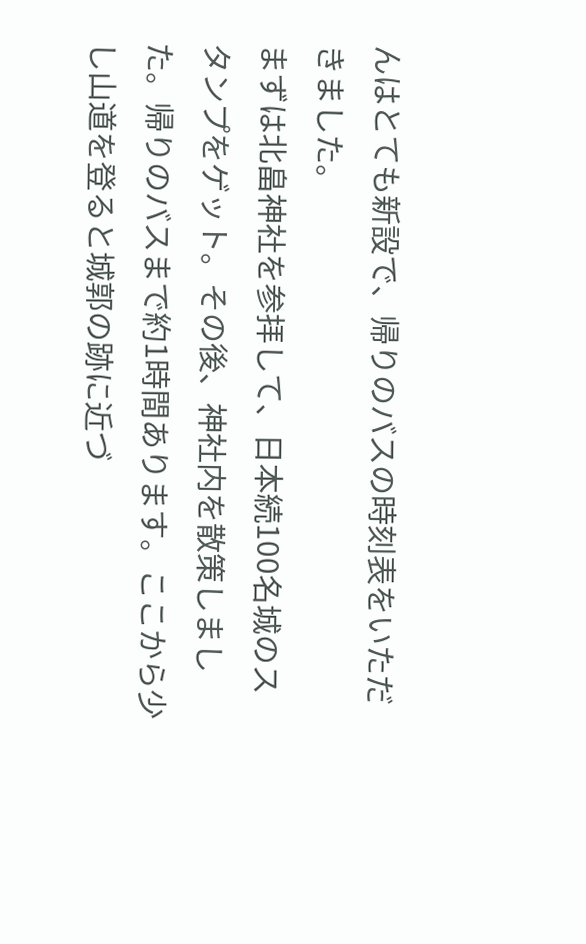んはとても新設で、帰りのバスの時刻表をいただきました。
まずは北畠神社を参拝して、日本続100名城のスタンプをゲット。その後、神社内を散策しました。帰りのバスまで約1時間あります。ここから少し山道を登ると城郭の跡に近づ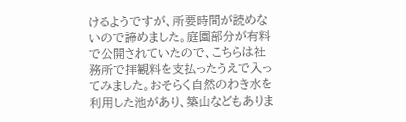けるようですが、所要時間が読めないので諦めました。庭園部分が有料で公開されていたので、こちらは社務所で拝観料を支払ったうえで入ってみました。おそらく自然のわき水を利用した池があり、築山などもありま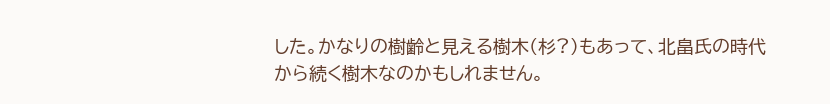した。かなりの樹齢と見える樹木(杉?)もあって、北畠氏の時代から続く樹木なのかもしれません。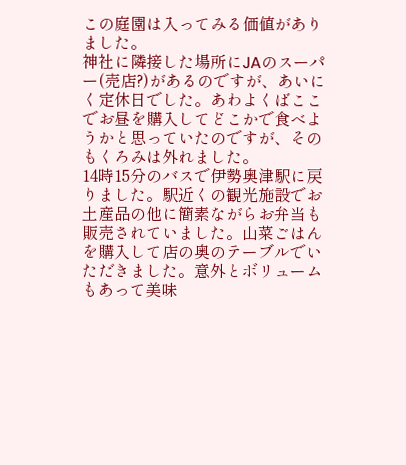この庭園は入ってみる価値がありました。
神社に隣接した場所にJAのスーパー(売店?)があるのですが、あいにく定休日でした。あわよくばここでお昼を購入してどこかで食べようかと思っていたのですが、そのもくろみは外れました。
14時15分のバスで伊勢奥津駅に戻りました。駅近くの観光施設でお土産品の他に簡素ながらお弁当も販売されていました。山菜ごはんを購入して店の奥のテーブルでいただきました。意外とボリュームもあって美味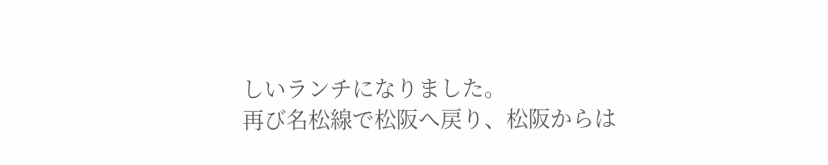しいランチになりました。
再び名松線で松阪へ戻り、松阪からは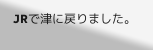JRで津に戻りました。